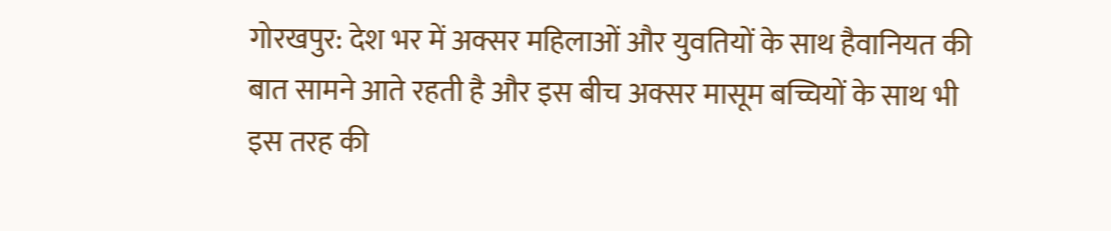गोरखपुर: देश भर में अक्सर महिलाओं और युवतियों के साथ हैवानियत की बात सामने आते रहती है और इस बीच अक्सर मासूम बच्चियों के साथ भी इस तरह की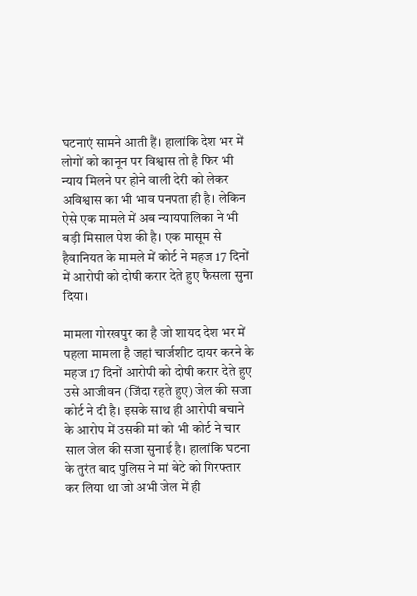घटनाएं सामने आती हैं। हालांकि देश भर में लोगों को कानून पर विश्वास तो है फिर भी न्याय मिलने पर होने वाली देरी को लेकर अविश्वास का भी भाव पनपता ही है। लेकिन ऐसे एक मामले में अब न्यायपालिका ने भी बड़ी मिसाल पेश की है। एक मासूम से हैवानियत के मामले में कोर्ट ने महज 17 दिनों में आरोपी को दोषी करार देते हुए फैसला सुना दिया।

मामला गोरखपुर का है जो शायद देश भर में पहला मामला है जहां चार्जशीट दायर करने के महज 17 दिनों आरोपी को दोषी करार देते हुए उसे आजीवन (जिंदा रहते हुए) जेल की सजा कोर्ट ने दी है। इसके साथ ही आरोपी बचाने के आरोप में उसकी मां को भी कोर्ट ने चार साल जेल की सजा सुनाई है। हालांकि घटना के तुरंत बाद पुलिस ने मां बेटे को गिरफ्तार कर लिया था जो अभी जेल में ही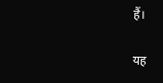हैं।

यह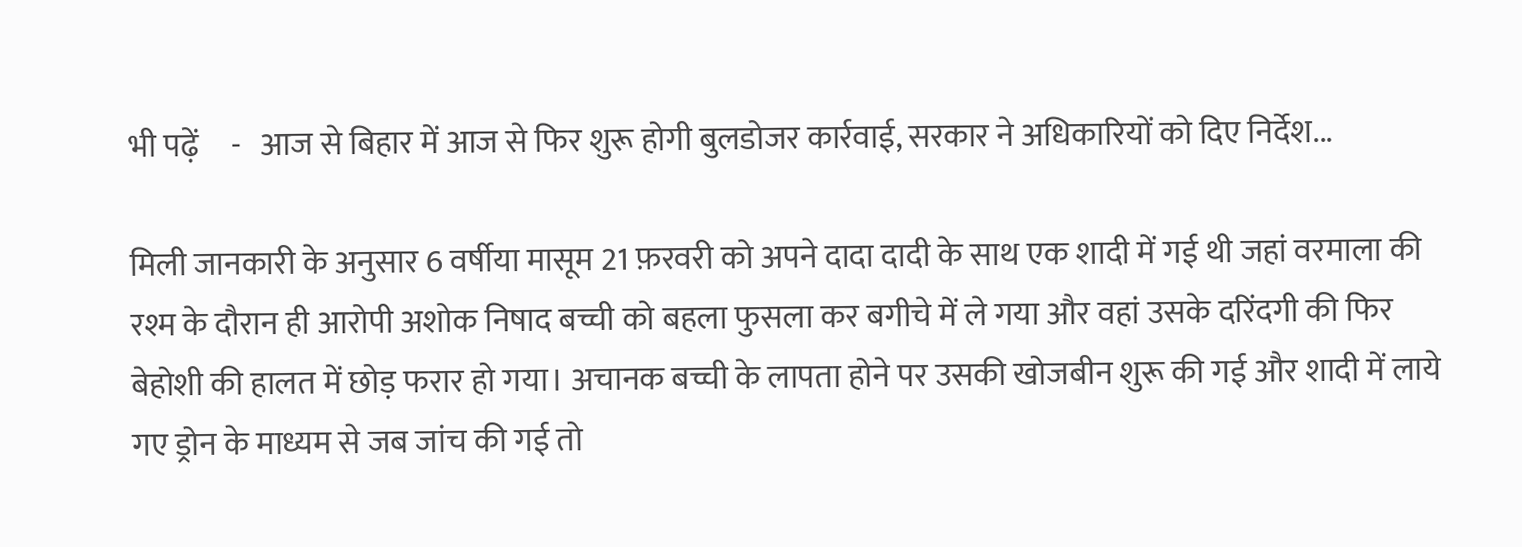भी पढ़ें     -   आज से बिहार में आज से फिर शुरू होगी बुलडोजर कार्रवाई, सरकार ने अधिकारियों को दिए निर्देश...

मिली जानकारी के अनुसार 6 वर्षीया मासूम 21 फ़रवरी को अपने दादा दादी के साथ एक शादी में गई थी जहां वरमाला की रश्म के दौरान ही आरोपी अशोक निषाद बच्ची को बहला फुसला कर बगीचे में ले गया और वहां उसके दरिंदगी की फिर बेहोशी की हालत में छोड़ फरार हो गया। अचानक बच्ची के लापता होने पर उसकी खोजबीन शुरू की गई और शादी में लाये गए ड्रोन के माध्यम से जब जांच की गई तो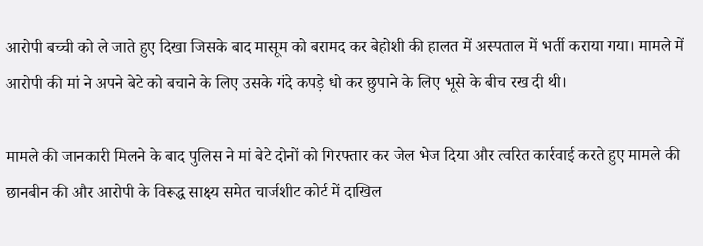आरोपी बच्ची को ले जाते हुए दिखा जिसके बाद मासूम को बरामद कर बेहोशी की हालत में अस्पताल में भर्ती कराया गया। मामले में आरोपी की मां ने अपने बेटे को बचाने के लिए उसके गंदे कपड़े धो कर छुपाने के लिए भूसे के बीच रख दी थी।

मामले की जानकारी मिलने के बाद पुलिस ने मां बेटे दोनों को गिरफ्तार कर जेल भेज दिया और त्वरित कार्रवाई करते हुए मामले की छानबीन की और आरोपी के विरूद्ध साक्ष्य समेत चार्जशीट कोर्ट में दाखिल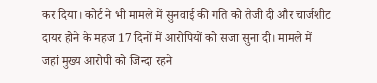कर दिया। कोर्ट ने भी मामले में सुनवाई की गति को तेजी दी और चार्जशीट दायर होने के महज 17 दिनों में आरोपियों को सजा सुना दी। मामले में जहां मुख्य आरोपी को जिन्दा रहने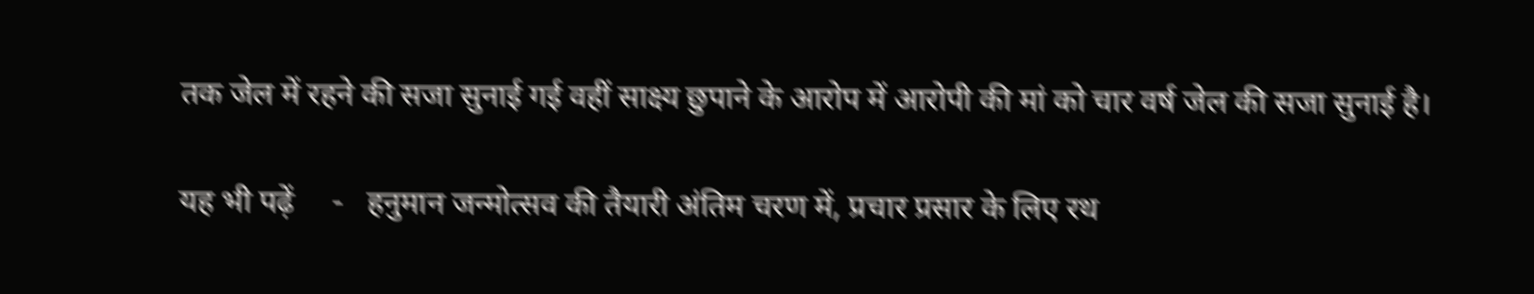तक जेल में रहने की सजा सुनाई गई वहीं साक्ष्य छुपाने के आरोप में आरोपी की मां को चार वर्ष जेल की सजा सुनाई है।

यह भी पढ़ें     -   हनुमान जन्मोत्सव की तैयारी अंतिम चरण में, प्रचार प्रसार के लिए रथ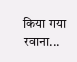किया गया रवाना...